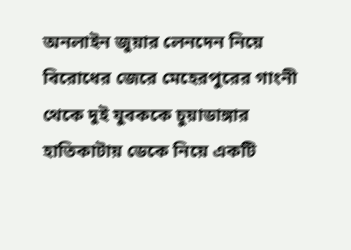অনলাইন জুয়ার লেনদেন নিয়ে বিরোধের জেরে মেহেরপুরের গাংনী থেকে দুই যুবককে চুয়াডাঙ্গার হাতিকাটায় ডেকে নিয়ে একটি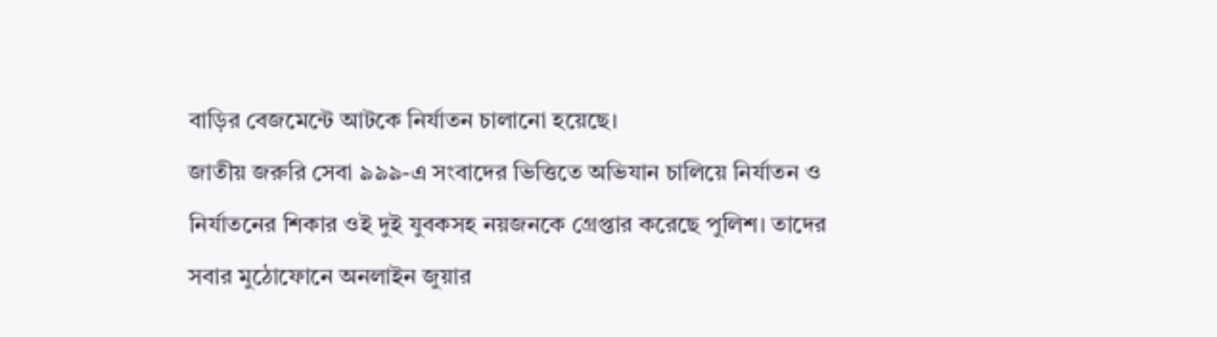বাড়ির বেজমেন্টে আটকে নির্যাতন চালানো হয়েছে।
জাতীয় জরুরি সেবা ৯৯৯-এ সংবাদের ভিত্তিতে অভিযান চালিয়ে নির্যাতন ও নির্যাতনের শিকার ওই দুই যুবকসহ নয়জনকে গ্রেপ্তার করেছে পুলিশ। তাদের সবার মুঠোফোনে অনলাইন জুয়ার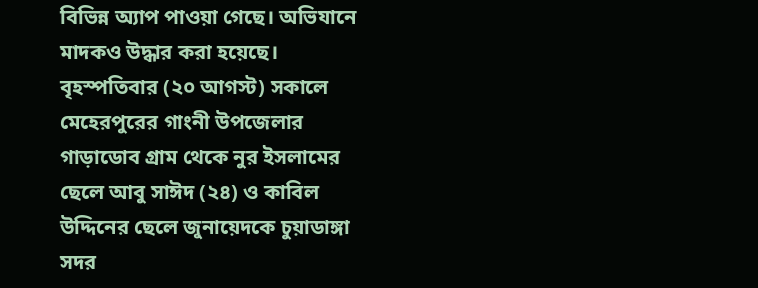বিভিন্ন অ্যাপ পাওয়া গেছে। অভিযানে মাদকও উদ্ধার করা হয়েছে।
বৃহস্পতিবার (২০ আগস্ট) সকালে মেহেরপুরের গাংনী উপজেলার গাড়াডোব গ্রাম থেকে নুর ইসলামের ছেলে আবু সাঈদ (২৪) ও কাবিল উদ্দিনের ছেলে জুনায়েদকে চুয়াডাঙ্গা সদর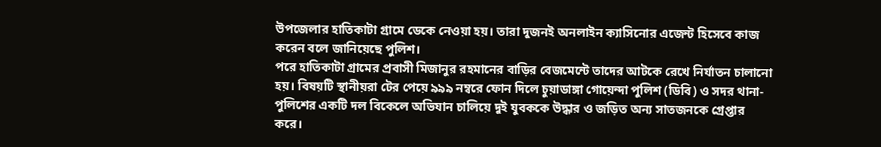উপজেলার হাতিকাটা গ্রামে ডেকে নেওয়া হয়। তারা দুজনই অনলাইন ক্যাসিনোর এজেন্ট হিসেবে কাজ করেন বলে জানিয়েছে পুলিশ।
পরে হাতিকাটা গ্রামের প্রবাসী মিজানুর রহমানের বাড়ির বেজমেন্টে তাদের আটকে রেখে নির্যাতন চালানো হয়। বিষয়টি স্থানীয়রা টের পেয়ে ৯৯৯ নম্বরে ফোন দিলে চুয়াডাঙ্গা গোয়েন্দা পুলিশ (ডিবি) ও সদর থানা-পুলিশের একটি দল বিকেলে অভিযান চালিয়ে দুই যুবককে উদ্ধার ও জড়িত অন্য সাতজনকে গ্রেপ্তার করে।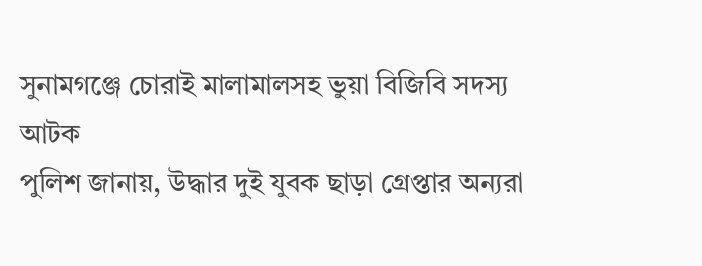সুনামগঞ্জে চোরাই মালামালসহ ভুয়া বিজিবি সদস্য
আটক
পুলিশ জানায়, উদ্ধার দুই যুবক ছাড়া গ্রেপ্তার অন্যরা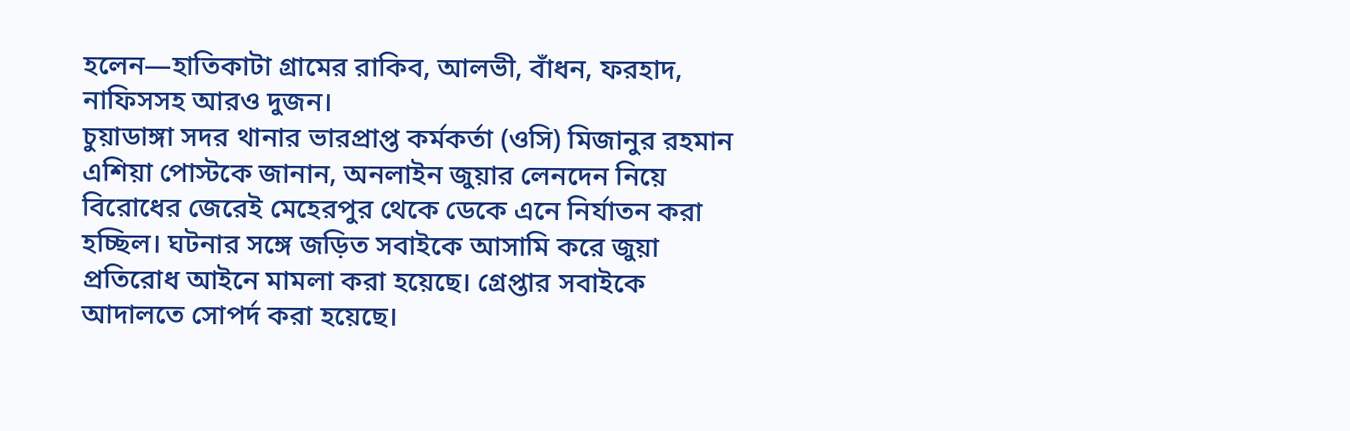হলেন—হাতিকাটা গ্রামের রাকিব, আলভী, বাঁধন, ফরহাদ, নাফিসসহ আরও দুজন।
চুয়াডাঙ্গা সদর থানার ভারপ্রাপ্ত কর্মকর্তা (ওসি) মিজানুর রহমান এশিয়া পোস্টকে জানান, অনলাইন জুয়ার লেনদেন নিয়ে বিরোধের জেরেই মেহেরপুর থেকে ডেকে এনে নির্যাতন করা হচ্ছিল। ঘটনার সঙ্গে জড়িত সবাইকে আসামি করে জুয়া প্রতিরোধ আইনে মামলা করা হয়েছে। গ্রেপ্তার সবাইকে আদালতে সোপর্দ করা হয়েছে।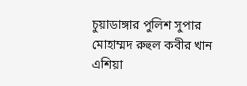চুয়াডাঙ্গার পুলিশ সুপার মোহাম্মদ রুহুল কবীর খান এশিয়া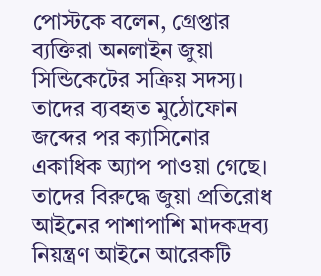পোস্টকে বলেন, গ্রেপ্তার ব্যক্তিরা অনলাইন জুয়া সিন্ডিকেটের সক্রিয় সদস্য। তাদের ব্যবহৃত মুঠোফোন জব্দের পর ক্যাসিনোর একাধিক অ্যাপ পাওয়া গেছে। তাদের বিরুদ্ধে জুয়া প্রতিরোধ আইনের পাশাপাশি মাদকদ্রব্য নিয়ন্ত্রণ আইনে আরেকটি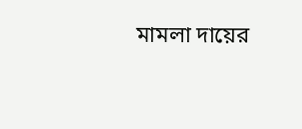মামলা দায়ের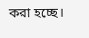করা হচ্ছে।